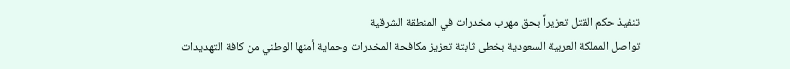تنفيذ حكم القتل تعزيراً بحق مهرب مخدرات في المنطقة الشرقية
تواصل المملكة العربية السعودية بخطى ثابتة تعزيز مكافحة المخدرات وحماية أمنها الوطني من كافة التهديدات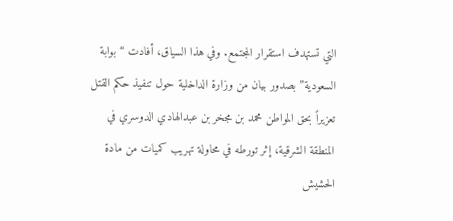التي تستهدف استقرار المجتمع. وفي هذا السياق، أفادت “بوابة السعودية” بصدور بيان من وزارة الداخلية حول تنفيذ حكم القتل تعزيراً بحق المواطن محمد بن مجخر بن عبدالهادي الدوسري في المنطقة الشرقية، إثر تورطه في محاولة تهريب كميات من مادة الحشيش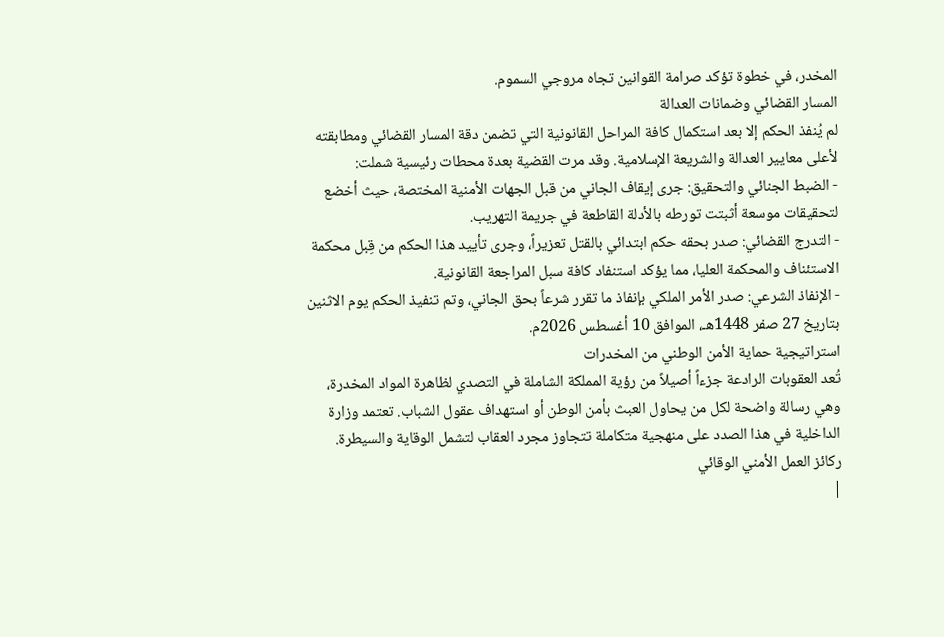المخدر، في خطوة تؤكد صرامة القوانين تجاه مروجي السموم.
المسار القضائي وضمانات العدالة
لم يُنفذ الحكم إلا بعد استكمال كافة المراحل القانونية التي تضمن دقة المسار القضائي ومطابقته لأعلى معايير العدالة والشريعة الإسلامية. وقد مرت القضية بعدة محطات رئيسية شملت:
- الضبط الجنائي والتحقيق: جرى إيقاف الجاني من قبل الجهات الأمنية المختصة، حيث أخضع لتحقيقات موسعة أثبتت تورطه بالأدلة القاطعة في جريمة التهريب.
- التدرج القضائي: صدر بحقه حكم ابتدائي بالقتل تعزيراً، وجرى تأييد هذا الحكم من قِبل محكمة الاستئناف والمحكمة العليا، مما يؤكد استنفاد كافة سبل المراجعة القانونية.
- الإنفاذ الشرعي: صدر الأمر الملكي بإنفاذ ما تقرر شرعاً بحق الجاني، وتم تنفيذ الحكم يوم الاثنين بتاريخ 27 صفر 1448هـ، الموافق 10 أغسطس 2026م.
استراتيجية حماية الأمن الوطني من المخدرات
تُعد العقوبات الرادعة جزءاً أصيلاً من رؤية المملكة الشاملة في التصدي لظاهرة المواد المخدرة، وهي رسالة واضحة لكل من يحاول العبث بأمن الوطن أو استهداف عقول الشباب. تعتمد وزارة الداخلية في هذا الصدد على منهجية متكاملة تتجاوز مجرد العقاب لتشمل الوقاية والسيطرة.
ركائز العمل الأمني الوقائي
|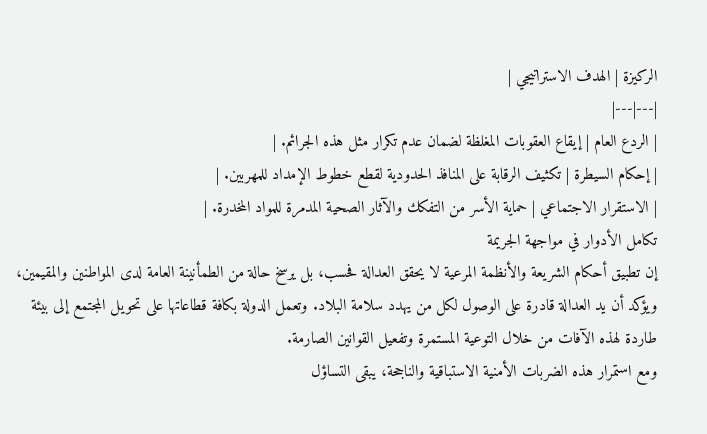الركيزة | الهدف الاستراتيجي |
|---|---|
| الردع العام | إيقاع العقوبات المغلظة لضمان عدم تكرار مثل هذه الجرائم. |
| إحكام السيطرة | تكثيف الرقابة على المنافذ الحدودية لقطع خطوط الإمداد للمهربين. |
| الاستقرار الاجتماعي | حماية الأسر من التفكك والآثار الصحية المدمرة للمواد المخدرة. |
تكامل الأدوار في مواجهة الجريمة
إن تطبيق أحكام الشريعة والأنظمة المرعية لا يحقق العدالة فحسب، بل يرسخ حالة من الطمأنينة العامة لدى المواطنين والمقيمين، ويؤكد أن يد العدالة قادرة على الوصول لكل من يهدد سلامة البلاد. وتعمل الدولة بكافة قطاعاتها على تحويل المجتمع إلى بيئة طاردة لهذه الآفات من خلال التوعية المستمرة وتفعيل القوانين الصارمة.
ومع استمرار هذه الضربات الأمنية الاستباقية والناجحة، يبقى التساؤل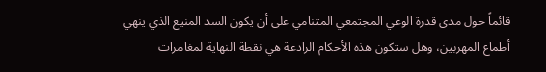قائماً حول مدى قدرة الوعي المجتمعي المتنامي على أن يكون السد المنيع الذي ينهي أطماع المهربين، وهل ستكون هذه الأحكام الرادعة هي نقطة النهاية لمغامرات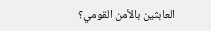العابثين بالأمن القومي؟